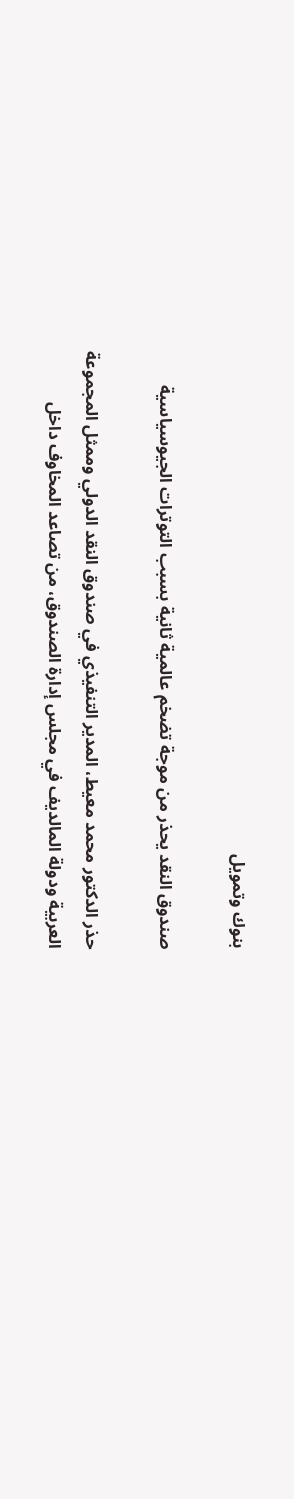بنوك وتمويل

صندوق النقد يحذر من موجة تضخم عالمية ثانية بسبب التوترات الجيوسياسية

حذر الدكتور محمد معيط، المدير التنفيذي في صندوق النقد الدولي وممثل المجموعة العربية ودولة المالديف في مجلس إدارة الصندوق، من تصاعد المخاوف داخل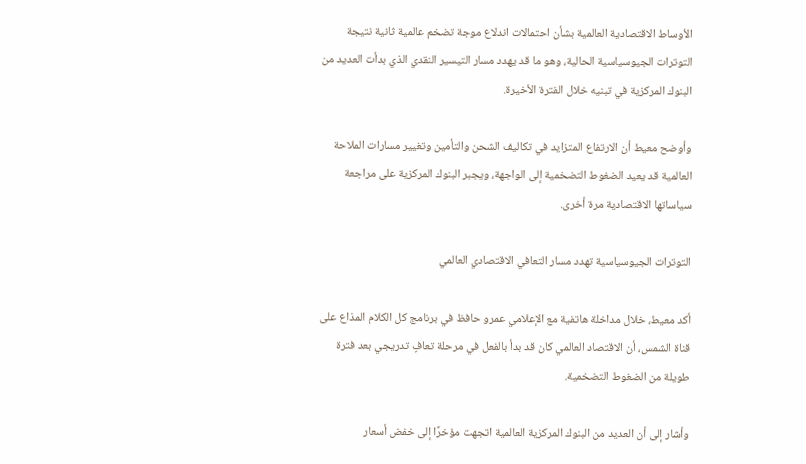الأوساط الاقتصادية العالمية بشأن احتمالات اندلاع موجة تضخم عالمية ثانية نتيجة التوترات الجيوسياسية الحالية، وهو ما قد يهدد مسار التيسير النقدي الذي بدأت العديد من البنوك المركزية في تبنيه خلال الفترة الأخيرة.

وأوضح معيط أن الارتفاع المتزايد في تكاليف الشحن والتأمين وتغيير مسارات الملاحة العالمية قد يعيد الضغوط التضخمية إلى الواجهة، ويجبر البنوك المركزية على مراجعة سياساتها الاقتصادية مرة أخرى.

التوترات الجيوسياسية تهدد مسار التعافي الاقتصادي العالمي

أكد معيط، خلال مداخلة هاتفية مع الإعلامي عمرو حافظ في برنامج كل الكلام المذاع على قناة الشمس، أن الاقتصاد العالمي كان قد بدأ بالفعل في مرحلة تعافٍ تدريجي بعد فترة طويلة من الضغوط التضخمية.

وأشار إلى أن العديد من البنوك المركزية العالمية اتجهت مؤخرًا إلى خفض أسعار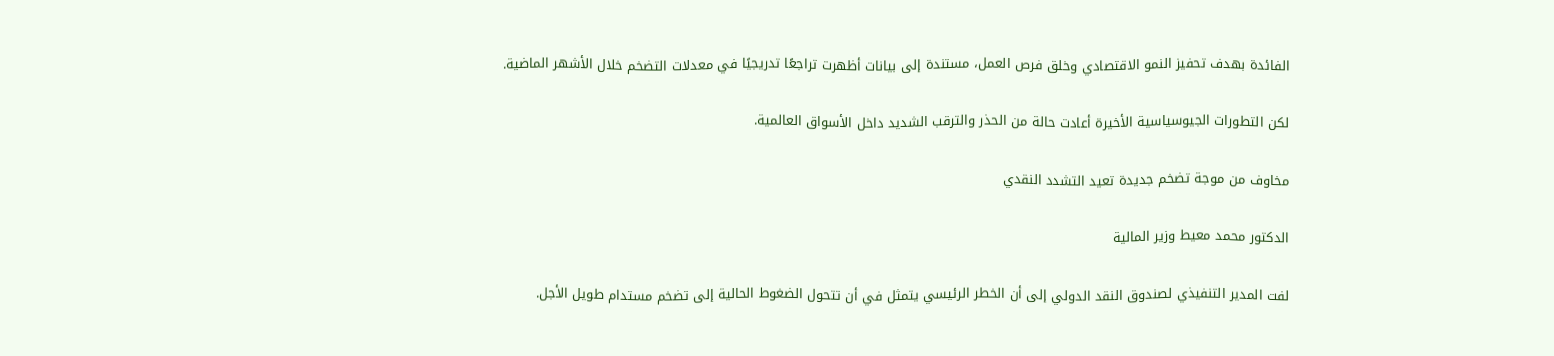الفائدة بهدف تحفيز النمو الاقتصادي وخلق فرص العمل، مستندة إلى بيانات أظهرت تراجعًا تدريجيًا في معدلات التضخم خلال الأشهر الماضية.

لكن التطورات الجيوسياسية الأخيرة أعادت حالة من الحذر والترقب الشديد داخل الأسواق العالمية.

مخاوف من موجة تضخم جديدة تعيد التشدد النقدي

الدكتور محمد معيط وزير المالية

لفت المدير التنفيذي لصندوق النقد الدولي إلى أن الخطر الرئيسي يتمثل في أن تتحول الضغوط الحالية إلى تضخم مستدام طويل الأجل.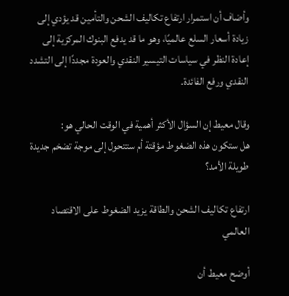وأضاف أن استمرار ارتفاع تكاليف الشحن والتأمين قد يؤدي إلى زيادة أسعار السلع عالميًا، وهو ما قد يدفع البنوك المركزية إلى إعادة النظر في سياسات التيسير النقدي والعودة مجددًا إلى التشدد النقدي ورفع الفائدة.

وقال معيط إن السؤال الأكثر أهمية في الوقت الحالي هو:
هل ستكون هذه الضغوط مؤقتة أم ستتحول إلى موجة تضخم جديدة طويلة الأمد؟

ارتفاع تكاليف الشحن والطاقة يزيد الضغوط على الاقتصاد العالمي

أوضح معيط أن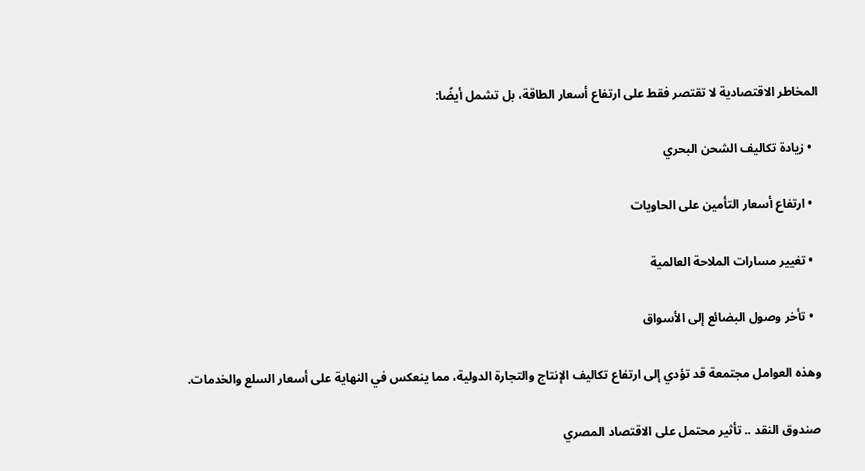المخاطر الاقتصادية لا تقتصر فقط على ارتفاع أسعار الطاقة، بل تشمل أيضًا:

  • زيادة تكاليف الشحن البحري

  • ارتفاع أسعار التأمين على الحاويات

  • تغيير مسارات الملاحة العالمية

  • تأخر وصول البضائع إلى الأسواق

وهذه العوامل مجتمعة قد تؤدي إلى ارتفاع تكاليف الإنتاج والتجارة الدولية، مما ينعكس في النهاية على أسعار السلع والخدمات.

صندوق النقد .. تأثير محتمل على الاقتصاد المصري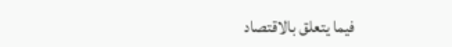فيما يتعلق بالاقتصاد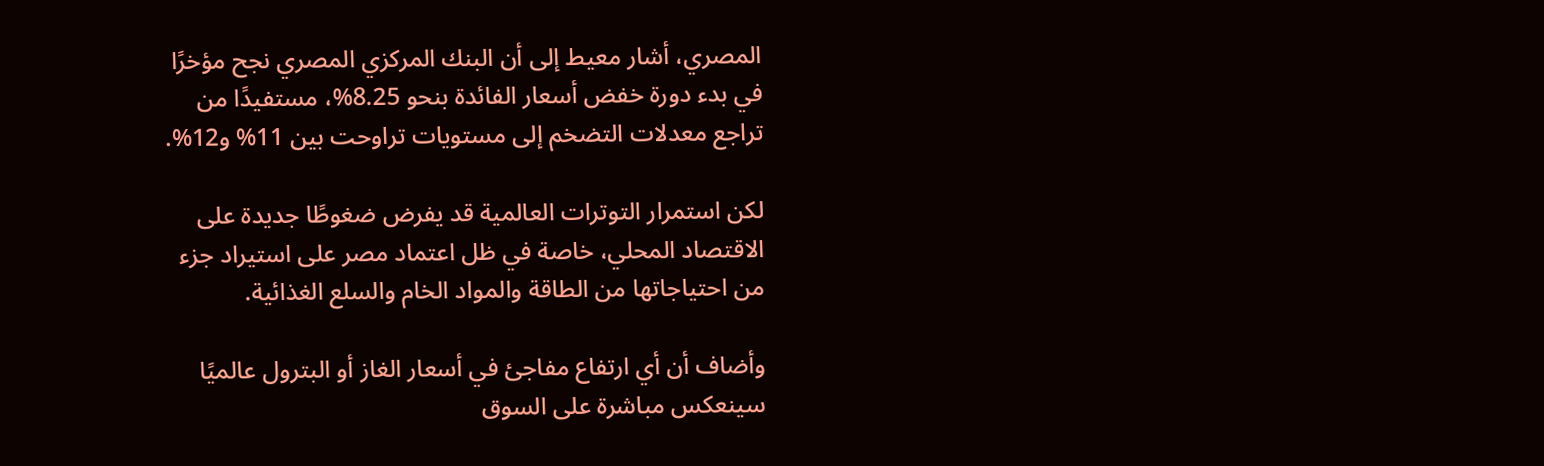المصري، أشار معيط إلى أن البنك المركزي المصري نجح مؤخرًا في بدء دورة خفض أسعار الفائدة بنحو 8.25%، مستفيدًا من تراجع معدلات التضخم إلى مستويات تراوحت بين 11% و12%.

لكن استمرار التوترات العالمية قد يفرض ضغوطًا جديدة على الاقتصاد المحلي، خاصة في ظل اعتماد مصر على استيراد جزء من احتياجاتها من الطاقة والمواد الخام والسلع الغذائية.

وأضاف أن أي ارتفاع مفاجئ في أسعار الغاز أو البترول عالميًا سينعكس مباشرة على السوق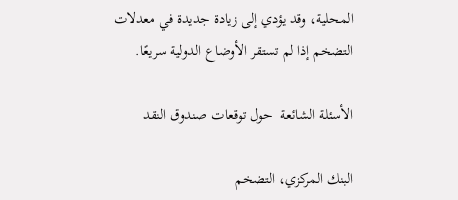المحلية، وقد يؤدي إلى زيادة جديدة في معدلات التضخم إذا لم تستقر الأوضاع الدولية سريعًا.

الأسئلة الشائعة  حول توقعات صندوق النقد

البنك المركزي، التضخم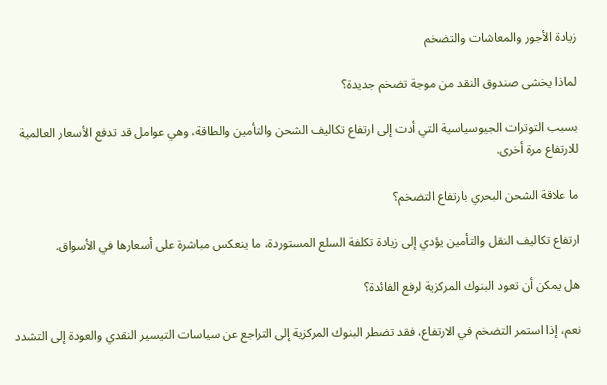زيادة الأجور والمعاشات والتضخم

لماذا يخشى صندوق النقد من موجة تضخم جديدة؟

بسبب التوترات الجيوسياسية التي أدت إلى ارتفاع تكاليف الشحن والتأمين والطاقة، وهي عوامل قد تدفع الأسعار العالمية للارتفاع مرة أخرى.

ما علاقة الشحن البحري بارتفاع التضخم؟

ارتفاع تكاليف النقل والتأمين يؤدي إلى زيادة تكلفة السلع المستوردة، ما ينعكس مباشرة على أسعارها في الأسواق.

هل يمكن أن تعود البنوك المركزية لرفع الفائدة؟

نعم، إذا استمر التضخم في الارتفاع، فقد تضطر البنوك المركزية إلى التراجع عن سياسات التيسير النقدي والعودة إلى التشدد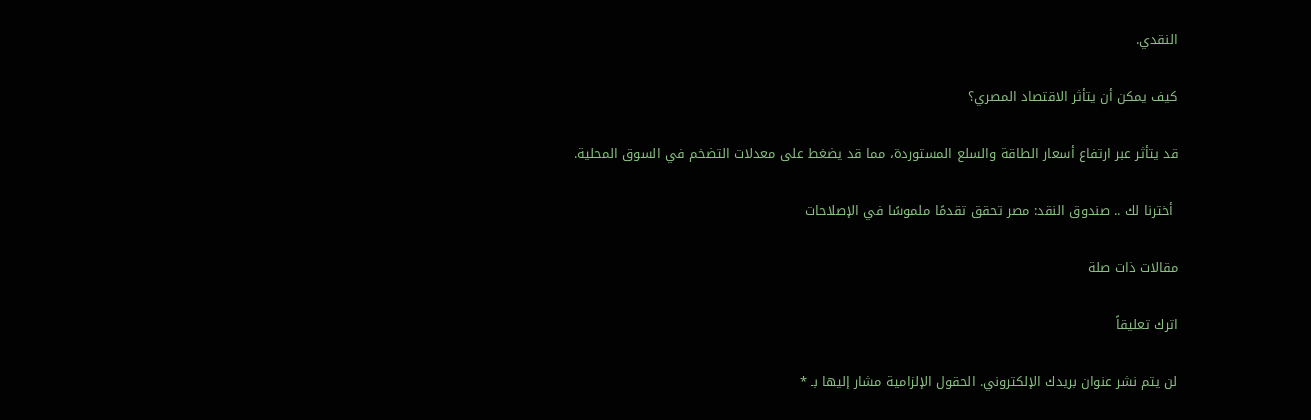النقدي.

كيف يمكن أن يتأثر الاقتصاد المصري؟

قد يتأثر عبر ارتفاع أسعار الطاقة والسلع المستوردة، مما قد يضغط على معدلات التضخم في السوق المحلية.

 أخترنا لك .. صندوق النقد: مصر تحقق تقدمًا ملموسًا في الإصلاحات

مقالات ذات صلة

اترك تعليقاً

لن يتم نشر عنوان بريدك الإلكتروني. الحقول الإلزامية مشار إليها بـ *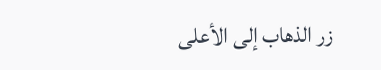زر الذهاب إلى الأعلى